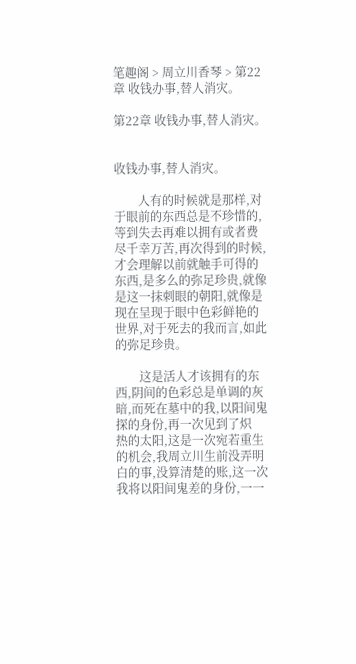笔趣阁 > 周立川香琴 > 第22章 收钱办事,替人消灾。

第22章 收钱办事,替人消灾。


收钱办事,替人消灾。

        人有的时候就是那样,对于眼前的东西总是不珍惜的,等到失去再难以拥有或者费尽千幸万苦,再次得到的时候,才会理解以前就触手可得的东西,是多么的弥足珍贵,就像是这一抹刺眼的朝阳,就像是现在呈现于眼中色彩鲜艳的世界,对于死去的我而言,如此的弥足珍贵。

        这是活人才该拥有的东西,阴间的色彩总是单调的灰暗,而死在墓中的我,以阳间鬼探的身份,再一次见到了炽  热的太阳,这是一次宛若重生的机会,我周立川生前没弄明白的事,没算清楚的账,这一次我将以阳间鬼差的身份,一一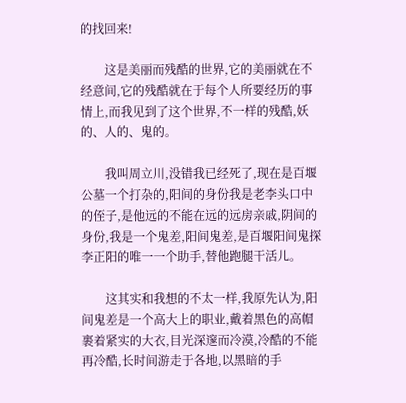的找回来!

        这是美丽而残酷的世界,它的美丽就在不经意间,它的残酷就在于每个人所要经历的事情上,而我见到了这个世界,不一样的残酷,妖的、人的、鬼的。

        我叫周立川,没错我已经死了,现在是百堰公墓一个打杂的,阳间的身份我是老李头口中的侄子,是他远的不能在远的远房亲戚,阴间的身份,我是一个鬼差,阳间鬼差,是百堰阳间鬼探李正阳的唯一一个助手,替他跑腿干活儿。

        这其实和我想的不太一样,我原先认为,阳间鬼差是一个高大上的职业,戴着黑色的高帽裹着紧实的大衣,目光深邃而冷漠,冷酷的不能再冷酷,长时间游走于各地,以黑暗的手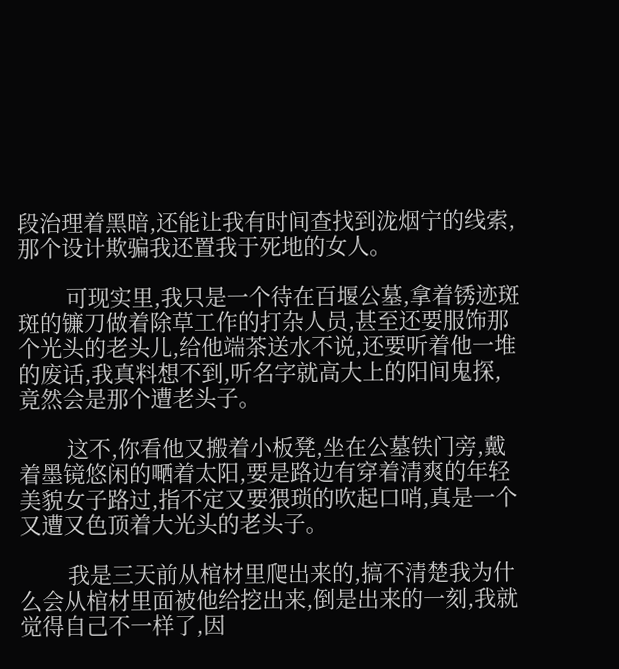段治理着黑暗,还能让我有时间查找到泷烟宁的线索,那个设计欺骗我还置我于死地的女人。

        可现实里,我只是一个待在百堰公墓,拿着锈迹斑斑的镰刀做着除草工作的打杂人员,甚至还要服饰那个光头的老头儿,给他端茶送水不说,还要听着他一堆的废话,我真料想不到,听名字就高大上的阳间鬼探,竟然会是那个遭老头子。

        这不,你看他又搬着小板凳,坐在公墓铁门旁,戴着墨镜悠闲的嗮着太阳,要是路边有穿着清爽的年轻美貌女子路过,指不定又要猥琐的吹起口哨,真是一个又遭又色顶着大光头的老头子。

        我是三天前从棺材里爬出来的,搞不清楚我为什么会从棺材里面被他给挖出来,倒是出来的一刻,我就觉得自己不一样了,因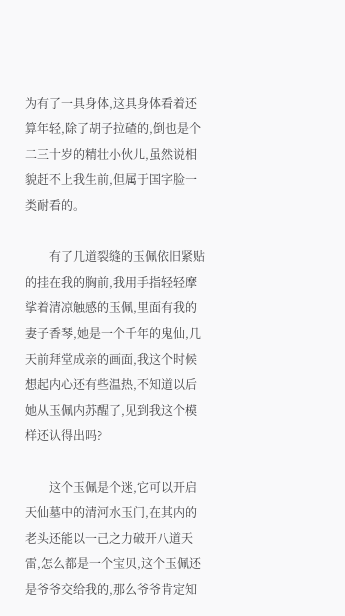为有了一具身体,这具身体看着还算年轻,除了胡子拉碴的,倒也是个二三十岁的精壮小伙儿,虽然说相貌赶不上我生前,但属于国字脸一类耐看的。

        有了几道裂缝的玉佩依旧紧贴的挂在我的胸前,我用手指轻轻摩挲着清凉触感的玉佩,里面有我的妻子香琴,她是一个千年的鬼仙,几天前拜堂成亲的画面,我这个时候想起内心还有些温热,不知道以后她从玉佩内苏醒了,见到我这个模样还认得出吗?

        这个玉佩是个迷,它可以开启天仙墓中的清河水玉门,在其内的老头还能以一己之力破开八道天雷,怎么都是一个宝贝,这个玉佩还是爷爷交给我的,那么爷爷肯定知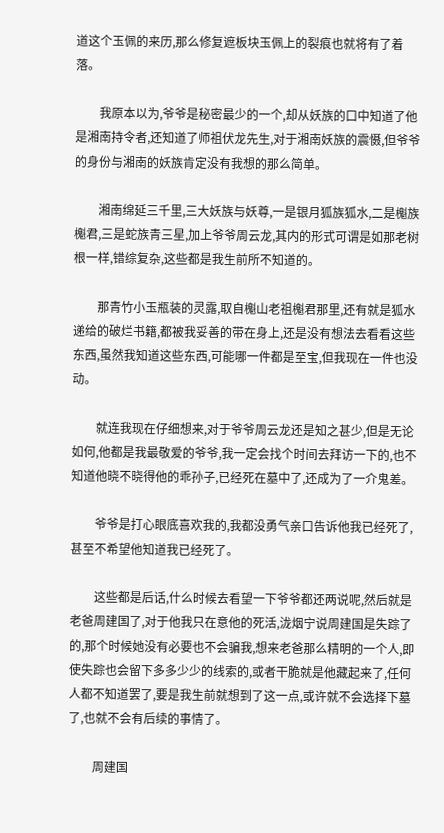道这个玉佩的来历,那么修复遮板块玉佩上的裂痕也就将有了着落。

        我原本以为,爷爷是秘密最少的一个,却从妖族的口中知道了他是湘南持令者,还知道了师祖伏龙先生,对于湘南妖族的震慑,但爷爷的身份与湘南的妖族肯定没有我想的那么简单。

        湘南绵延三千里,三大妖族与妖尊,一是银月狐族狐水,二是櫆族櫆君,三是蛇族青三星,加上爷爷周云龙,其内的形式可谓是如那老树根一样,错综复杂,这些都是我生前所不知道的。

        那青竹小玉瓶装的灵露,取自櫆山老祖櫆君那里,还有就是狐水递给的破烂书籍,都被我妥善的带在身上,还是没有想法去看看这些东西,虽然我知道这些东西,可能哪一件都是至宝,但我现在一件也没动。

        就连我现在仔细想来,对于爷爷周云龙还是知之甚少,但是无论如何,他都是我最敬爱的爷爷,我一定会找个时间去拜访一下的,也不知道他晓不晓得他的乖孙子,已经死在墓中了,还成为了一介鬼差。

        爷爷是打心眼底喜欢我的,我都没勇气亲口告诉他我已经死了,甚至不希望他知道我已经死了。

        这些都是后话,什么时候去看望一下爷爷都还两说呢,然后就是老爸周建国了,对于他我只在意他的死活,泷烟宁说周建国是失踪了的,那个时候她没有必要也不会骗我,想来老爸那么精明的一个人,即使失踪也会留下多多少少的线索的,或者干脆就是他藏起来了,任何人都不知道罢了,要是我生前就想到了这一点,或许就不会选择下墓了,也就不会有后续的事情了。

        周建国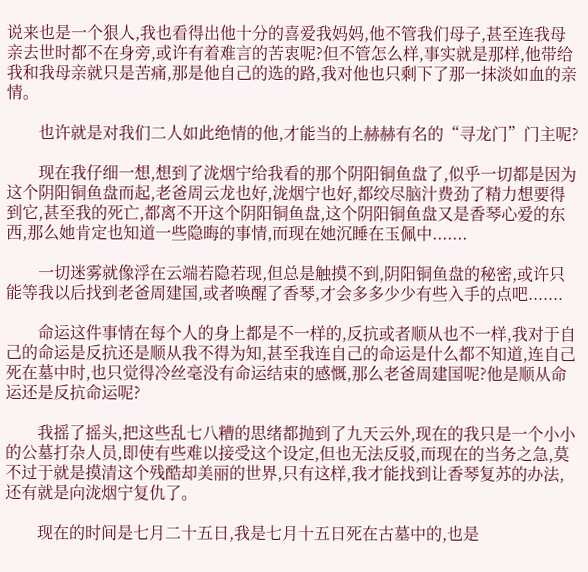说来也是一个狠人,我也看得出他十分的喜爱我妈妈,他不管我们母子,甚至连我母亲去世时都不在身旁,或许有着难言的苦衷呢?但不管怎么样,事实就是那样,他带给我和我母亲就只是苦痛,那是他自己的选的路,我对他也只剩下了那一抹淡如血的亲情。

        也许就是对我们二人如此绝情的他,才能当的上赫赫有名的“寻龙门”门主呢?

        现在我仔细一想,想到了泷烟宁给我看的那个阴阳铜鱼盘了,似乎一切都是因为这个阴阳铜鱼盘而起,老爸周云龙也好,泷烟宁也好,都绞尽脑汁费劲了精力想要得到它,甚至我的死亡,都离不开这个阴阳铜鱼盘,这个阴阳铜鱼盘又是香琴心爱的东西,那么她肯定也知道一些隐晦的事情,而现在她沉睡在玉佩中.......

        一切迷雾就像浮在云端若隐若现,但总是触摸不到,阴阳铜鱼盘的秘密,或许只能等我以后找到老爸周建国,或者唤醒了香琴,才会多多少少有些入手的点吧.......

        命运这件事情在每个人的身上都是不一样的,反抗或者顺从也不一样,我对于自己的命运是反抗还是顺从我不得为知,甚至我连自己的命运是什么都不知道,连自己死在墓中时,也只觉得冷丝毫没有命运结束的感慨,那么老爸周建国呢?他是顺从命运还是反抗命运呢?

        我摇了摇头,把这些乱七八糟的思绪都抛到了九天云外,现在的我只是一个小小的公墓打杂人员,即使有些难以接受这个设定,但也无法反驳,而现在的当务之急,莫不过于就是摸清这个残酷却美丽的世界,只有这样,我才能找到让香琴复苏的办法,还有就是向泷烟宁复仇了。

        现在的时间是七月二十五日,我是七月十五日死在古墓中的,也是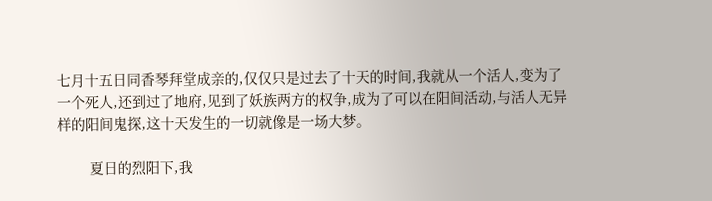七月十五日同香琴拜堂成亲的,仅仅只是过去了十天的时间,我就从一个活人,变为了一个死人,还到过了地府,见到了妖族两方的权争,成为了可以在阳间活动,与活人无异样的阳间鬼探,这十天发生的一切就像是一场大梦。

        夏日的烈阳下,我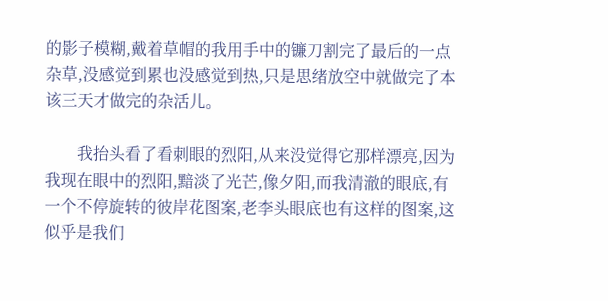的影子模糊,戴着草帽的我用手中的镰刀割完了最后的一点杂草,没感觉到累也没感觉到热,只是思绪放空中就做完了本该三天才做完的杂活儿。

        我抬头看了看刺眼的烈阳,从来没觉得它那样漂亮,因为我现在眼中的烈阳,黯淡了光芒,像夕阳,而我清澈的眼底,有一个不停旋转的彼岸花图案,老李头眼底也有这样的图案,这似乎是我们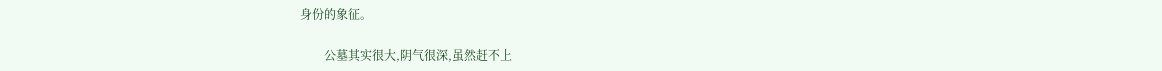身份的象征。

        公墓其实很大,阴气很深,虽然赶不上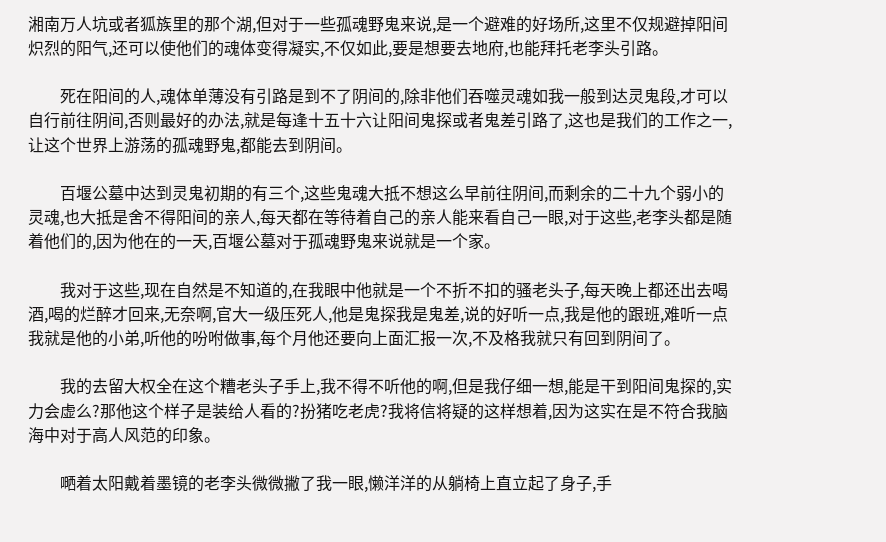湘南万人坑或者狐族里的那个湖,但对于一些孤魂野鬼来说,是一个避难的好场所,这里不仅规避掉阳间炽烈的阳气,还可以使他们的魂体变得凝实,不仅如此,要是想要去地府,也能拜托老李头引路。

        死在阳间的人,魂体单薄没有引路是到不了阴间的,除非他们吞噬灵魂如我一般到达灵鬼段,才可以自行前往阴间,否则最好的办法,就是每逢十五十六让阳间鬼探或者鬼差引路了,这也是我们的工作之一,让这个世界上游荡的孤魂野鬼,都能去到阴间。

        百堰公墓中达到灵鬼初期的有三个,这些鬼魂大抵不想这么早前往阴间,而剩余的二十九个弱小的灵魂,也大抵是舍不得阳间的亲人,每天都在等待着自己的亲人能来看自己一眼,对于这些,老李头都是随着他们的,因为他在的一天,百堰公墓对于孤魂野鬼来说就是一个家。

        我对于这些,现在自然是不知道的,在我眼中他就是一个不折不扣的骚老头子,每天晚上都还出去喝酒,喝的烂醉才回来,无奈啊,官大一级压死人,他是鬼探我是鬼差,说的好听一点,我是他的跟班,难听一点我就是他的小弟,听他的吩咐做事,每个月他还要向上面汇报一次,不及格我就只有回到阴间了。

        我的去留大权全在这个糟老头子手上,我不得不听他的啊,但是我仔细一想,能是干到阳间鬼探的,实力会虚么?那他这个样子是装给人看的?扮猪吃老虎?我将信将疑的这样想着,因为这实在是不符合我脑海中对于高人风范的印象。

        嗮着太阳戴着墨镜的老李头微微撇了我一眼,懒洋洋的从躺椅上直立起了身子,手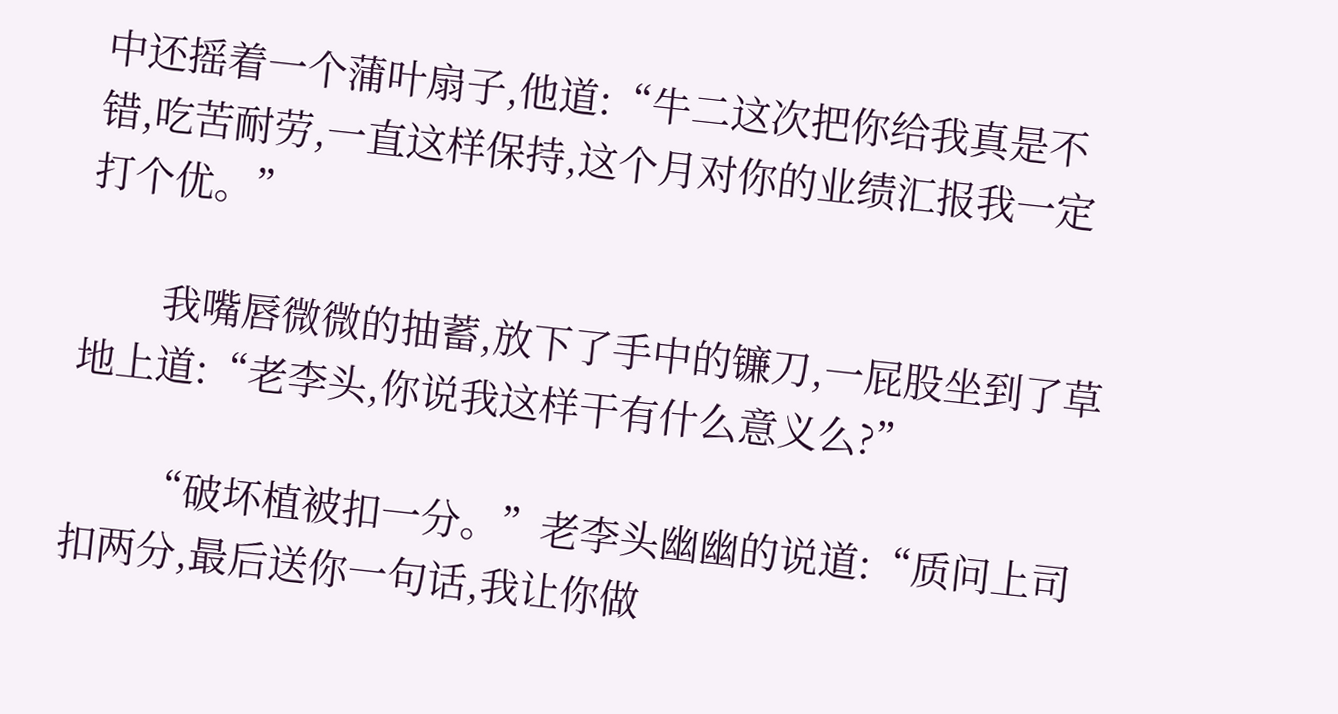中还摇着一个蒲叶扇子,他道:“牛二这次把你给我真是不错,吃苦耐劳,一直这样保持,这个月对你的业绩汇报我一定打个优。”

        我嘴唇微微的抽蓄,放下了手中的镰刀,一屁股坐到了草地上道:“老李头,你说我这样干有什么意义么?”

        “破坏植被扣一分。”老李头幽幽的说道:“质问上司扣两分,最后送你一句话,我让你做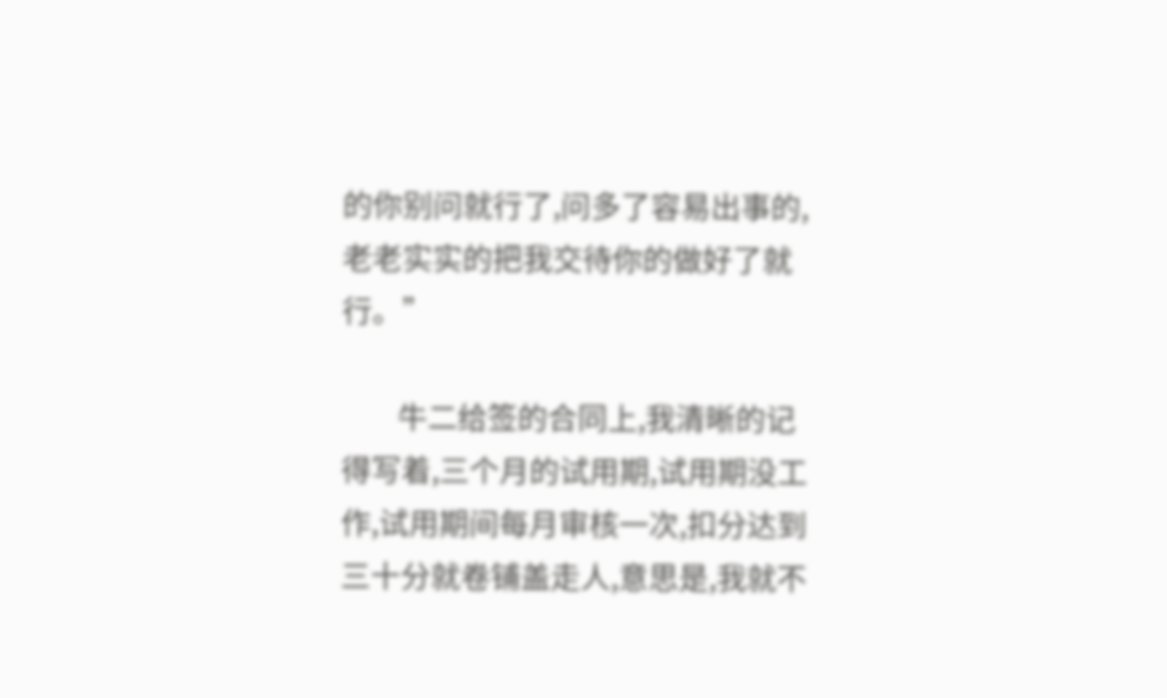的你别问就行了,问多了容易出事的,老老实实的把我交待你的做好了就行。”

        牛二给签的合同上,我清晰的记得写着,三个月的试用期,试用期没工作,试用期间每月审核一次,扣分达到三十分就卷铺盖走人,意思是,我就不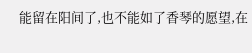能留在阳间了,也不能如了香琴的愿望,在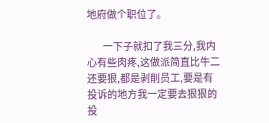地府做个职位了。

        一下子就扣了我三分,我内心有些肉疼,这做派简直比牛二还要狠,都是剥削员工,要是有投诉的地方我一定要去狠狠的投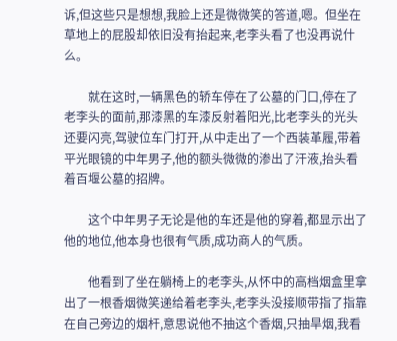诉,但这些只是想想,我脸上还是微微笑的答道,嗯。但坐在草地上的屁股却依旧没有抬起来,老李头看了也没再说什么。

        就在这时,一辆黑色的轿车停在了公墓的门口,停在了老李头的面前,那漆黑的车漆反射着阳光,比老李头的光头还要闪亮,驾驶位车门打开,从中走出了一个西装革履,带着平光眼镜的中年男子,他的额头微微的渗出了汗液,抬头看着百堰公墓的招牌。

        这个中年男子无论是他的车还是他的穿着,都显示出了他的地位,他本身也很有气质,成功商人的气质。

        他看到了坐在躺椅上的老李头,从怀中的高档烟盒里拿出了一根香烟微笑递给着老李头,老李头没接顺带指了指靠在自己旁边的烟杆,意思说他不抽这个香烟,只抽旱烟,我看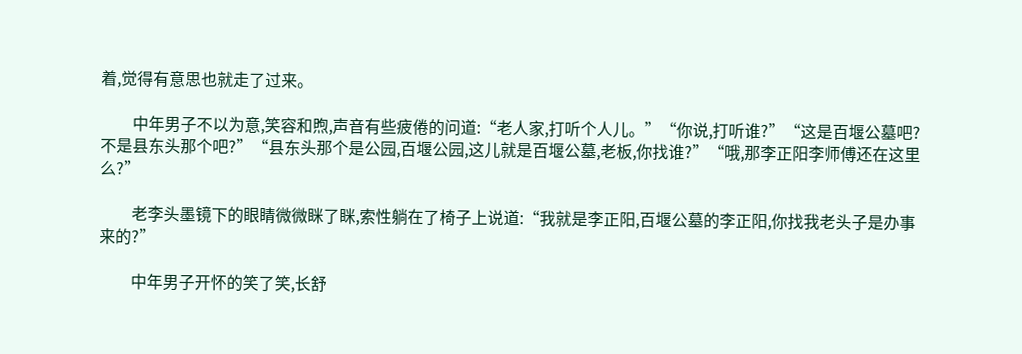着,觉得有意思也就走了过来。

        中年男子不以为意,笑容和煦,声音有些疲倦的问道:“老人家,打听个人儿。”“你说,打听谁?”“这是百堰公墓吧?不是县东头那个吧?”“县东头那个是公园,百堰公园,这儿就是百堰公墓,老板,你找谁?”“哦,那李正阳李师傅还在这里么?”

        老李头墨镜下的眼睛微微眯了眯,索性躺在了椅子上说道:“我就是李正阳,百堰公墓的李正阳,你找我老头子是办事来的?”

        中年男子开怀的笑了笑,长舒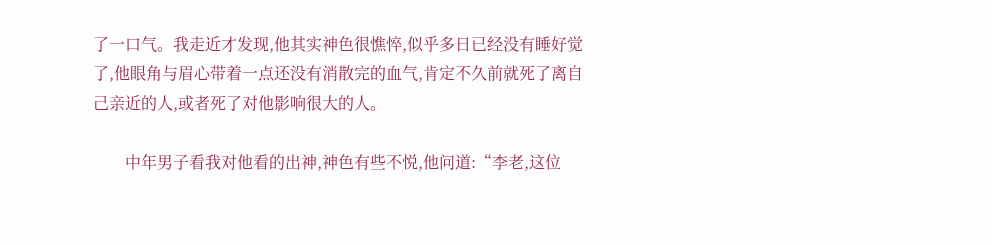了一口气。我走近才发现,他其实神色很憔悴,似乎多日已经没有睡好觉了,他眼角与眉心带着一点还没有消散完的血气,肯定不久前就死了离自己亲近的人,或者死了对他影响很大的人。

        中年男子看我对他看的出神,神色有些不悦,他问道:“李老,这位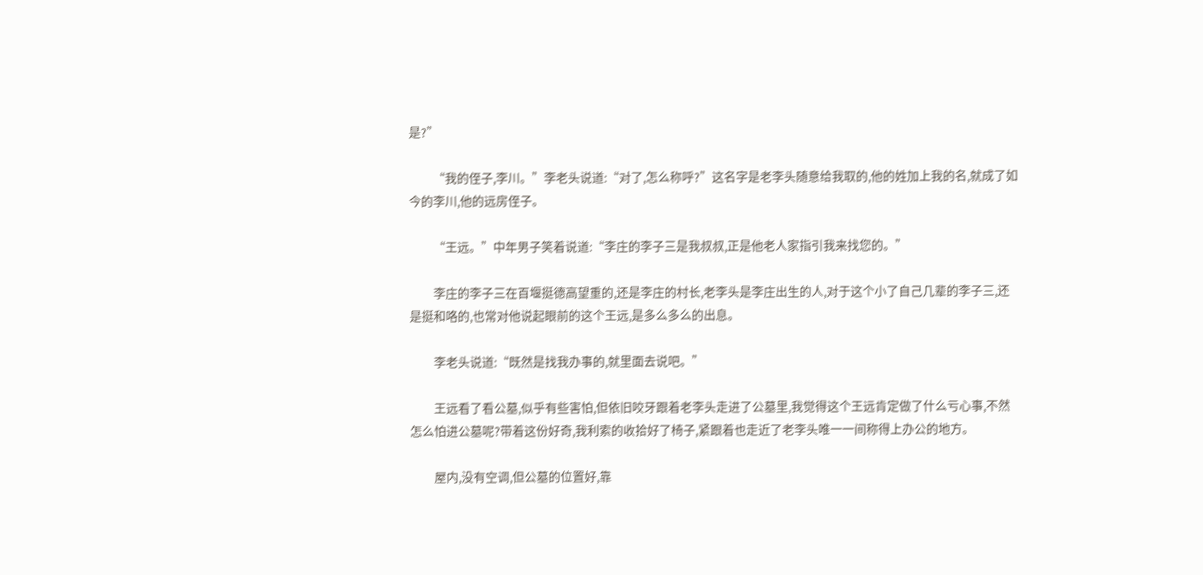是?”

        “我的侄子,李川。”李老头说道:“对了,怎么称呼?”这名字是老李头随意给我取的,他的姓加上我的名,就成了如今的李川,他的远房侄子。

        “王远。”中年男子笑着说道:“李庄的李子三是我叔叔,正是他老人家指引我来找您的。”

        李庄的李子三在百堰挺德高望重的,还是李庄的村长,老李头是李庄出生的人,对于这个小了自己几辈的李子三,还是挺和咯的,也常对他说起眼前的这个王远,是多么多么的出息。

        李老头说道:“既然是找我办事的,就里面去说吧。”

        王远看了看公墓,似乎有些害怕,但依旧咬牙跟着老李头走进了公墓里,我觉得这个王远肯定做了什么亏心事,不然怎么怕进公墓呢?带着这份好奇,我利索的收拾好了椅子,紧跟着也走近了老李头唯一一间称得上办公的地方。

        屋内,没有空调,但公墓的位置好,靠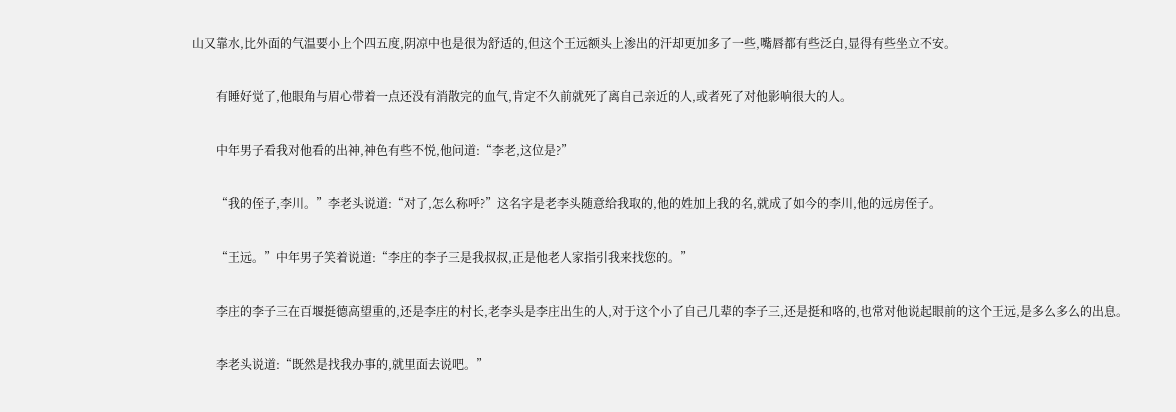山又靠水,比外面的气温要小上个四五度,阴凉中也是很为舒适的,但这个王远额头上渗出的汗却更加多了一些,嘴唇都有些泛白,显得有些坐立不安。

        有睡好觉了,他眼角与眉心带着一点还没有消散完的血气,肯定不久前就死了离自己亲近的人,或者死了对他影响很大的人。

        中年男子看我对他看的出神,神色有些不悦,他问道:“李老,这位是?”

        “我的侄子,李川。”李老头说道:“对了,怎么称呼?”这名字是老李头随意给我取的,他的姓加上我的名,就成了如今的李川,他的远房侄子。

        “王远。”中年男子笑着说道:“李庄的李子三是我叔叔,正是他老人家指引我来找您的。”

        李庄的李子三在百堰挺德高望重的,还是李庄的村长,老李头是李庄出生的人,对于这个小了自己几辈的李子三,还是挺和咯的,也常对他说起眼前的这个王远,是多么多么的出息。

        李老头说道:“既然是找我办事的,就里面去说吧。”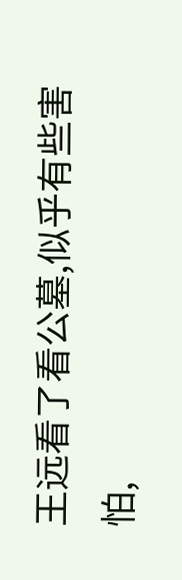王远看了看公墓,似乎有些害怕,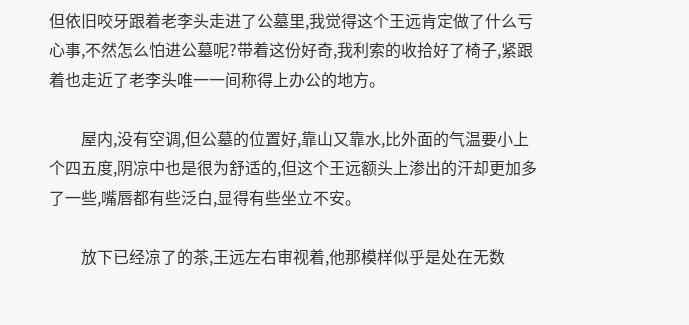但依旧咬牙跟着老李头走进了公墓里,我觉得这个王远肯定做了什么亏心事,不然怎么怕进公墓呢?带着这份好奇,我利索的收拾好了椅子,紧跟着也走近了老李头唯一一间称得上办公的地方。

        屋内,没有空调,但公墓的位置好,靠山又靠水,比外面的气温要小上个四五度,阴凉中也是很为舒适的,但这个王远额头上渗出的汗却更加多了一些,嘴唇都有些泛白,显得有些坐立不安。

        放下已经凉了的茶,王远左右审视着,他那模样似乎是处在无数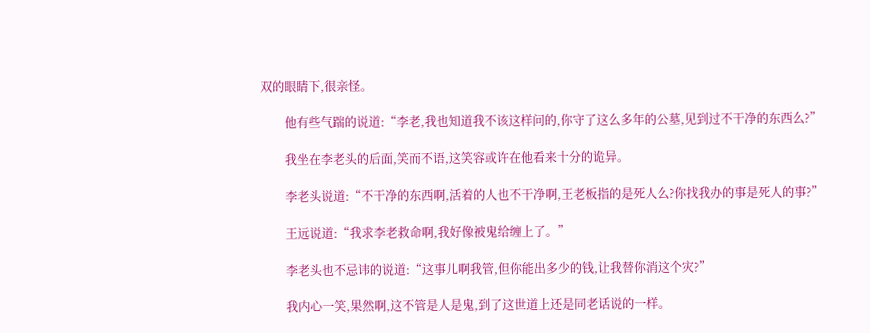双的眼睛下,很亲怪。

        他有些气踹的说道:“李老,我也知道我不该这样问的,你守了这么多年的公墓,见到过不干净的东西么?”

        我坐在李老头的后面,笑而不语,这笑容或许在他看来十分的诡异。

        李老头说道:“不干净的东西啊,活着的人也不干净啊,王老板指的是死人么?你找我办的事是死人的事?”

        王远说道:“我求李老救命啊,我好像被鬼给缠上了。”

        李老头也不忌讳的说道:“这事儿啊我管,但你能出多少的钱,让我替你消这个灾?”

        我内心一笑,果然啊,这不管是人是鬼,到了这世道上还是同老话说的一样。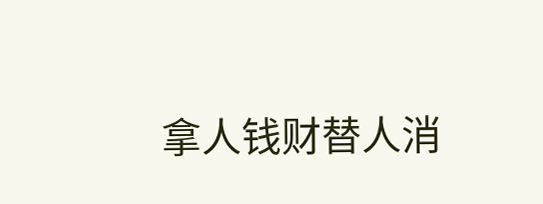拿人钱财替人消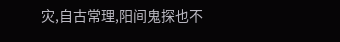灾,自古常理,阳间鬼探也不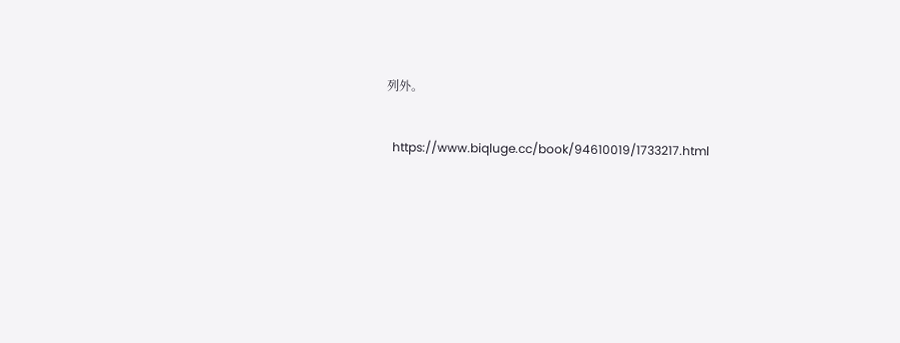列外。


  https://www.biqluge.cc/book/94610019/1733217.html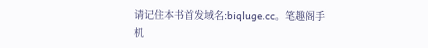请记住本书首发域名:biqluge.cc。笔趣阁手机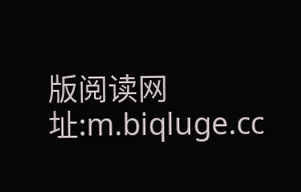版阅读网址:m.biqluge.cc